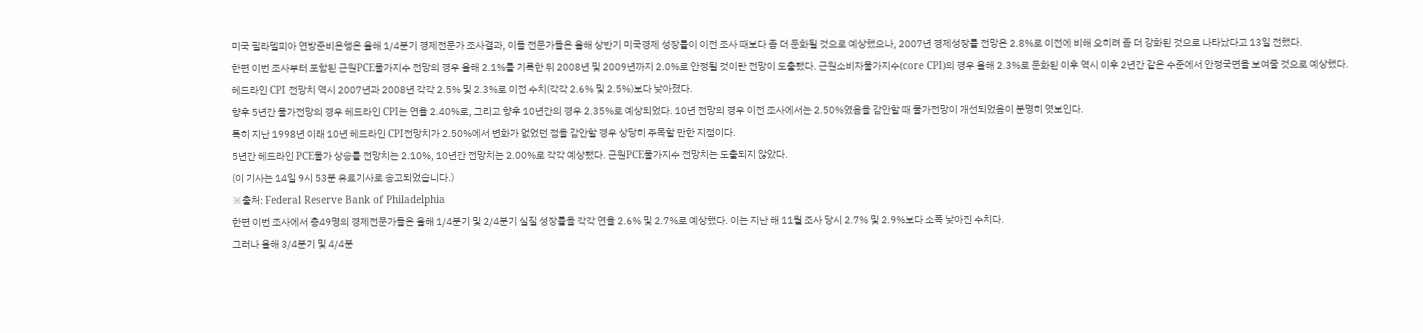미국 필라델피아 연방준비은행은 올해 1/4분기 경제전문가 조사결과, 이들 전문가들은 올해 상반기 미국경제 성장률이 이전 조사 때보다 좀 더 둔화될 것으로 예상했으나, 2007년 경제성장률 전망은 2.8%로 이전에 비해 오히려 좀 더 강화된 것으로 나타났다고 13일 전했다.
한편 이번 조사부터 포함된 근원PCE물가지수 전망의 경우 올해 2.1%를 기록한 뒤 2008년 및 2009년까지 2.0%로 안정될 것이란 전망이 도출됐다. 근원소비자물가지수(core CPI)의 경우 올해 2.3%로 둔화된 이후 역시 이후 2년간 같은 수준에서 안정국면을 보여줄 것으로 예상했다.
헤드라인 CPI 전망치 역시 2007년과 2008년 각각 2.5% 및 2.3%로 이전 수치(각각 2.6% 및 2.5%)보다 낮아졌다.
향후 5년간 물가전망의 경우 헤드라인 CPI는 연율 2.40%로, 그리고 향후 10년간의 경우 2.35%로 예상되었다. 10년 전망의 경우 이전 조사에서는 2.50%였음을 감안할 때 물가전망이 개선되었음이 분명히 엿보인다.
특히 지난 1998년 이래 10년 헤드라인 CPI전망치가 2.50%에서 변화가 없었던 점을 감안할 경우 상당히 주목할 만한 지점이다.
5년간 헤드라인 PCE물가 상승률 전망치는 2.10%, 10년간 전망치는 2.00%로 각각 예상됐다. 근원PCE물가지수 전망치는 도출되지 않았다.
(이 기사는 14일 9시 53분 유료기사로 송고되었습니다.)
※출처: Federal Reserve Bank of Philadelphia
한편 이번 조사에서 총49명의 경제전문가들은 올해 1/4분기 및 2/4분기 실질 성장률을 각각 연율 2.6% 및 2.7%로 예상했다. 이는 지난 해 11월 조사 당시 2.7% 및 2.9%보다 소폭 낮아진 수치다.
그러나 올해 3/4분기 및 4/4분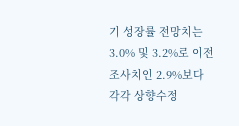기 성장률 전망치는 3.0% 및 3.2%로 이전 조사치인 2.9%보다 각각 상향수정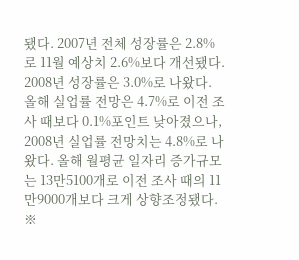됐다. 2007년 전체 성장률은 2.8%로 11월 예상치 2.6%보다 개선됐다. 2008년 성장률은 3.0%로 나왔다.
올해 실업률 전망은 4.7%로 이전 조사 때보다 0.1%포인트 낮아졌으나, 2008년 실업률 전망치는 4.8%로 나왔다. 올해 월평균 일자리 증가규모는 13만5100개로 이전 조사 때의 11만9000개보다 크게 상향조정됐다.
※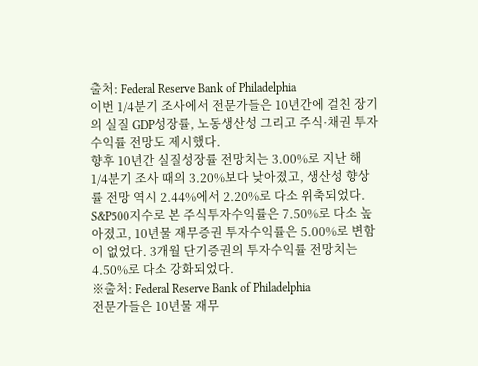출처: Federal Reserve Bank of Philadelphia
이번 1/4분기 조사에서 전문가들은 10년간에 걸친 장기의 실질 GDP성장률, 노동생산성 그리고 주식·채권 투자수익률 전망도 제시했다.
향후 10년간 실질성장률 전망치는 3.00%로 지난 해 1/4분기 조사 때의 3.20%보다 낮아졌고, 생산성 향상률 전망 역시 2.44%에서 2.20%로 다소 위축되었다.
S&P500지수로 본 주식투자수익률은 7.50%로 다소 높아졌고, 10년물 재무증권 투자수익률은 5.00%로 변함이 없었다. 3개월 단기증권의 투자수익률 전망치는 4.50%로 다소 강화되었다.
※출처: Federal Reserve Bank of Philadelphia
전문가들은 10년물 재무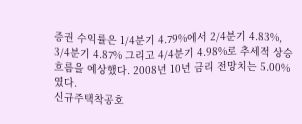증권 수익률은 1/4분기 4.79%에서 2/4분기 4.83%, 3/4분기 4.87% 그리고 4/4분기 4.98%로 추세적 상승흐름을 예상했다. 2008년 10년 금리 전망치는 5.00%였다.
신규주택착공호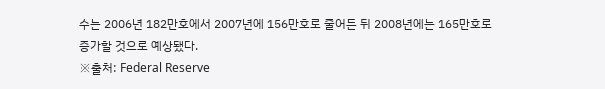수는 2006년 182만호에서 2007년에 156만호로 줄어든 뒤 2008년에는 165만호로 증가할 것으로 예상됐다.
※출처: Federal Reserve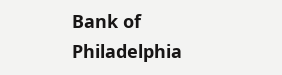Bank of Philadelphia